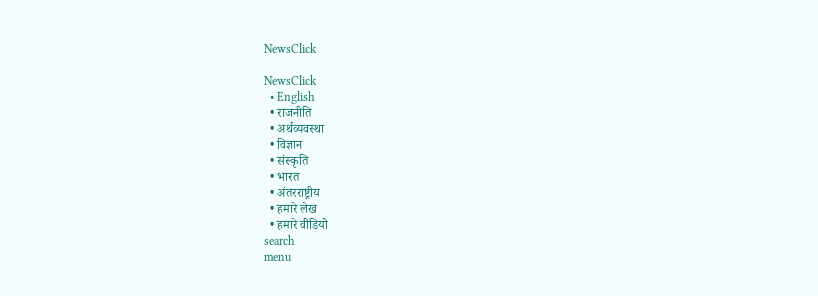NewsClick

NewsClick
  • English
  • राजनीति
  • अर्थव्यवस्था
  • विज्ञान
  • संस्कृति
  • भारत
  • अंतरराष्ट्रीय
  • हमारे लेख
  • हमारे वीडियो
search
menu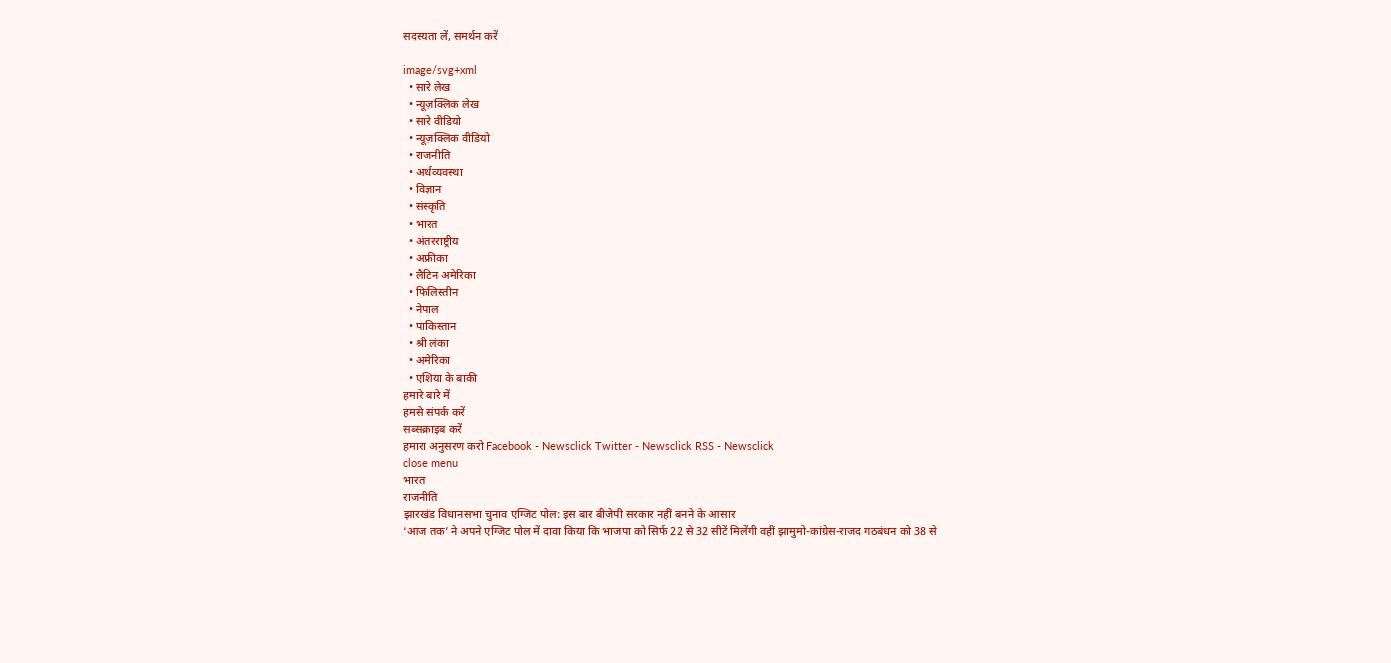सदस्यता लें, समर्थन करें

image/svg+xml
  • सारे लेख
  • न्यूज़क्लिक लेख
  • सारे वीडियो
  • न्यूज़क्लिक वीडियो
  • राजनीति
  • अर्थव्यवस्था
  • विज्ञान
  • संस्कृति
  • भारत
  • अंतरराष्ट्रीय
  • अफ्रीका
  • लैटिन अमेरिका
  • फिलिस्तीन
  • नेपाल
  • पाकिस्तान
  • श्री लंका
  • अमेरिका
  • एशिया के बाकी
हमारे बारे में
हमसे संपर्क करें
सब्सक्राइब करें
हमारा अनुसरण करो Facebook - Newsclick Twitter - Newsclick RSS - Newsclick
close menu
भारत
राजनीति
झारखंड विधानसभा चुनाव एग्जिट पोल: इस बार बीजेपी सरकार नहीं बनने के आसार
‘आज तक’ ने अपने एग्जिट पोल में दावा किया कि भाजपा को सिर्फ 22 से 32 सीटें मिलेंगी वहीं झामुमो-कांग्रेस-राजद गठबंधन को 38 से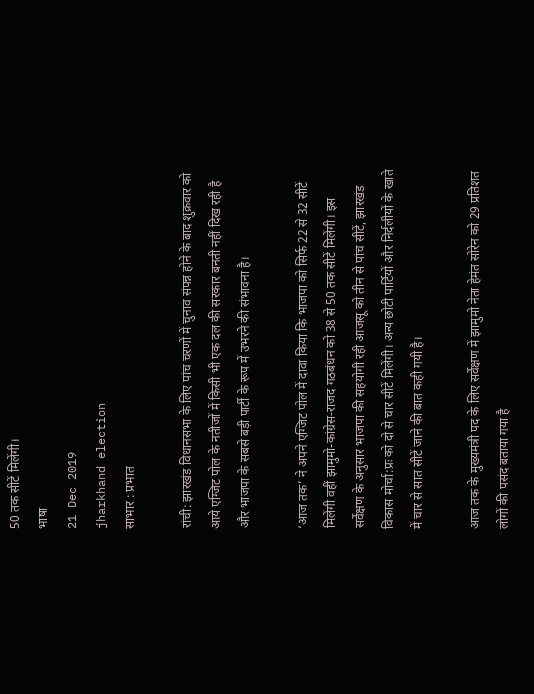50 तक सीटें मिलेंगी।
भाषा
21 Dec 2019
jharkhand election
साभार : प्रभात

रांची: झारखंड विधानसभा के लिए पांच चरणों में चुनाव संपन्न होने के बाद शुक्रवार को आये एग्जिट पोल के नतीजों में किसी भी एक दल की सरकार बनती नहीं दिख रही है और भाजपा के सबसे बड़ी पार्टी के रूप में उभरने की संभावना है।

‘आज तक’ ने अपने एग्जिट पोल में दावा किया कि भाजपा को सिर्फ 22 से 32 सीटें मिलेंगी वहीं झामुमो-कांग्रेस-राजद गठबंधन को 38 से 50 तक सीटें मिलेंगी। इस सर्वेक्षण के अनुसार भाजपा की सहयोगी रही आजसू को तीन से पांच सीटें, झारखंड विकास मोर्चा:प्रः को दो से चार सीटें मिलेंगी। अन्य छोटी पार्टियों और निर्दलीयों के खाते में चार से सात सीटें जाने की बात कही गयी है।

आज तक के मुख्यमंत्री पद के लिए सर्वेक्षण में झामुमो नेता हेमंत सोरेन को 29 प्रतिशत लोगों की पसंद बताया गया है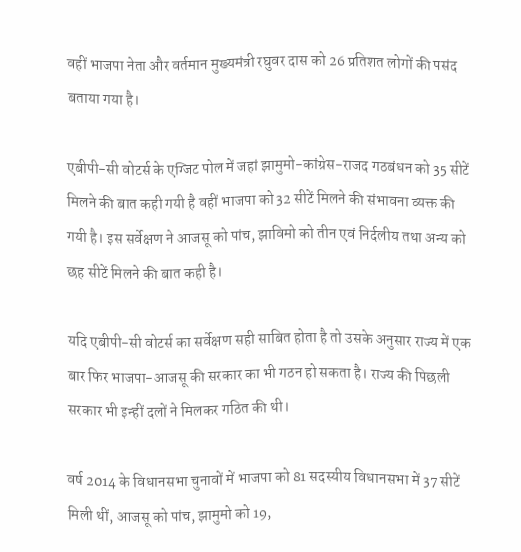वहीं भाजपा नेता और वर्तमान मुख्यमंत्री रघुवर दास को 26 प्रतिशत लोगों की पसंद बताया गया है।

एबीपी-सी वोटर्स के एग्जिट पोल में जहां झामुमो-कांग्रेस-राजद गठबंधन को 35 सीटें मिलने की बात कही गयी है वहीं भाजपा को 32 सीटें मिलने की संभावना व्यक्त की गयी है। इस सर्वेक्षण ने आजसू को पांच, झाविमो को तीन एवं निर्दलीय तथा अन्य को छह सीटें मिलने की बात कही है।

यदि एबीपी-सी वोटर्स का सर्वेक्षण सही साबित होता है तो उसके अनुसार राज्य में एक बार फिर भाजपा-आजसू की सरकार का भी गठन हो सकता है। राज्य की पिछली सरकार भी इन्हीं दलों ने मिलकर गठित की थी।

वर्ष 2014 के विधानसभा चुनावों में भाजपा को 81 सदस्यीय विधानसभा में 37 सीटें मिली थीं, आजसू को पांच, झामुमो को 19,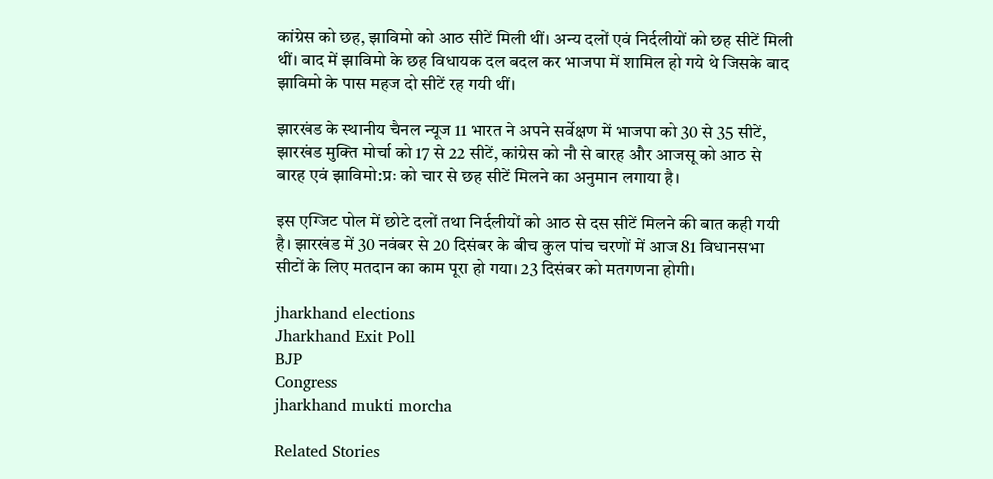कांग्रेस को छह, झाविमो को आठ सीटें मिली थीं। अन्य दलों एवं निर्दलीयों को छह सीटें मिली थीं। बाद में झाविमो के छह विधायक दल बदल कर भाजपा में शामिल हो गये थे जिसके बाद झाविमो के पास महज दो सीटें रह गयी थीं।

झारखंड के स्थानीय चैनल न्यूज 11 भारत ने अपने सर्वेक्षण में भाजपा को 30 से 35 सीटें, झारखंड मुक्ति मोर्चा को 17 से 22 सीटें, कांग्रेस को नौ से बारह और आजसू को आठ से बारह एवं झाविमो:प्रः को चार से छह सीटें मिलने का अनुमान लगाया है।

इस एग्जिट पोल में छोटे दलों तथा निर्दलीयों को आठ से दस सीटें मिलने की बात कही गयी है। झारखंड में 30 नवंबर से 20 दिसंबर के बीच कुल पांच चरणों में आज 81 विधानसभा सीटों के लिए मतदान का काम पूरा हो गया। 23 दिसंबर को मतगणना होगी।

jharkhand elections
Jharkhand Exit Poll
BJP
Congress
jharkhand mukti morcha

Related Stories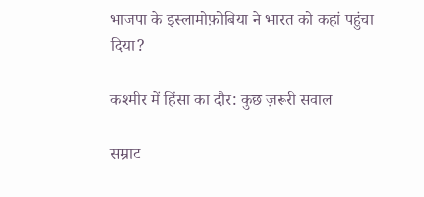भाजपा के इस्लामोफ़ोबिया ने भारत को कहां पहुंचा दिया?

कश्मीर में हिंसा का दौर: कुछ ज़रूरी सवाल

सम्राट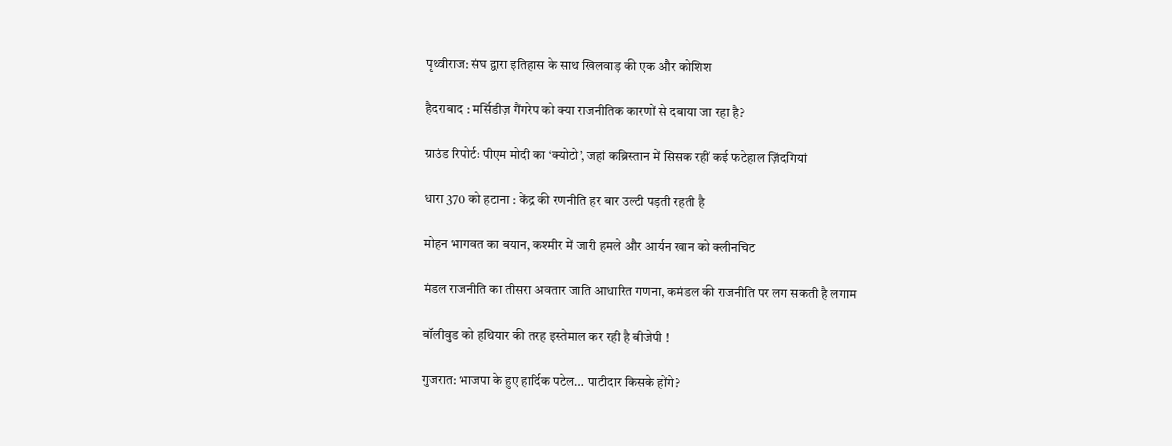पृथ्वीराज: संघ द्वारा इतिहास के साथ खिलवाड़ की एक और कोशिश

हैदराबाद : मर्सिडीज़ गैंगरेप को क्या राजनीतिक कारणों से दबाया जा रहा है?

ग्राउंड रिपोर्टः पीएम मोदी का ‘क्योटो’, जहां कब्रिस्तान में सिसक रहीं कई फटेहाल ज़िंदगियां

धारा 370 को हटाना : केंद्र की रणनीति हर बार उल्टी पड़ती रहती है

मोहन भागवत का बयान, कश्मीर में जारी हमले और आर्यन खान को क्लीनचिट

मंडल राजनीति का तीसरा अवतार जाति आधारित गणना, कमंडल की राजनीति पर लग सकती है लगाम

बॉलीवुड को हथियार की तरह इस्तेमाल कर रही है बीजेपी !

गुजरात: भाजपा के हुए हार्दिक पटेल… पाटीदार किसके होंगे?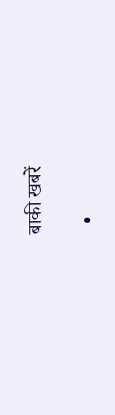बाकी खबरें

  •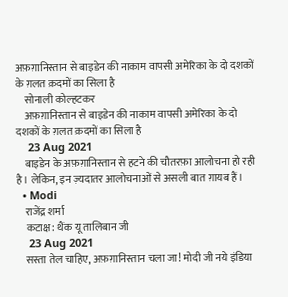अफ़ग़ानिस्तान से बाइडेन की नाकाम वापसी अमेरिका के दो दशकों के ग़लत क़दमों का सिला है
    सोनाली कोल्हटकर
    अफ़ग़ानिस्तान से बाइडेन की नाकाम वापसी अमेरिका के दो दशकों के ग़लत क़दमों का सिला है
    23 Aug 2021
    बाइडेन के अफ़ग़ानिस्तान से हटने की चौतरफ़ा आलोचना हो रही है। लेकिन, इन ज़्यदातर आलोचनाओं से असली बात ग़ायब हैं।
  • Modi
    राजेंद्र शर्मा
    कटाक्ष: थैंक यू तालिबान जी
    23 Aug 2021
    सस्ता तेल चाहिए, अफ़ग़ानिस्तान चला जा! मोदी जी नये इंडिया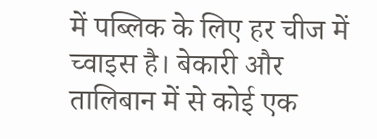में पब्लिक के लिए हर चीज में च्वाइस है। बेकारी और तालिबान में से कोई एक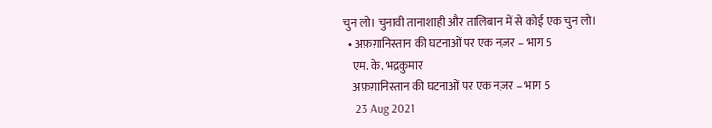चुन लो। चुनावी तानाशाही और तालिबान में से कोई एक चुन लो।
  • अफ़ग़ानिस्तान की घटनाओं पर एक नज़र – भाग 5
    एम. के. भद्रकुमार
    अफ़ग़ानिस्तान की घटनाओं पर एक नज़र – भाग 5
    23 Aug 2021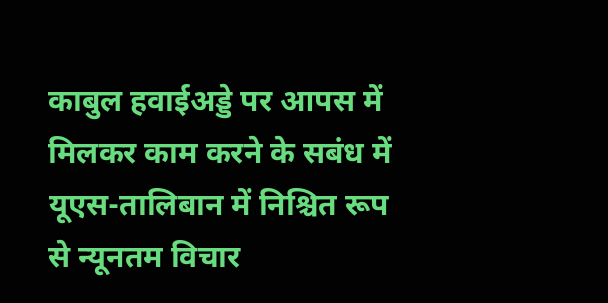काबुल हवाईअड्डे पर आपस में मिलकर काम करने के सबंध में यूएस-तालिबान में निश्चित रूप से न्यूनतम विचार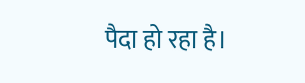पैदा हो रहा है।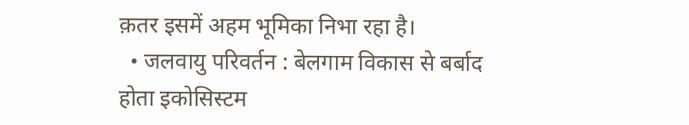क़तर इसमें अहम भूमिका निभा रहा है।
  • जलवायु परिवर्तन : बेलगाम विकास से बर्बाद होता इकोसिस्टम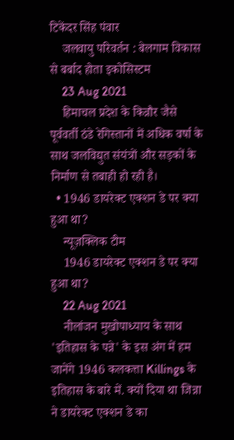टिकेंदर सिंह पंवार
    जलवायु परिवर्तन : बेलगाम विकास से बर्बाद होता इकोसिस्टम
    23 Aug 2021
    हिमाचल प्रदेश के किन्नौर जैसे पूर्ववर्ती ठंडे रेगिस्तानों में अधिक वर्षा के साथ जलविद्युत संयंत्रों और सड़कों के निर्माण से तबाही हो रही है।
  • 1946 डायरेक्ट एक्शन डे पर क्या हुआ था?
    न्यूज़क्लिक टीम
    1946 डायरेक्ट एक्शन डे पर क्या हुआ था?
    22 Aug 2021
    नीलांजन मुखोपाध्याय के साथ 'इतिहास के पन्ने' के इस अंग में हम जानेंगे 1946 कलकत्ता Killings के इतिहास के बारे में. क्यों दिया था जिन्ना ने डायरेक्ट एक्शन डे का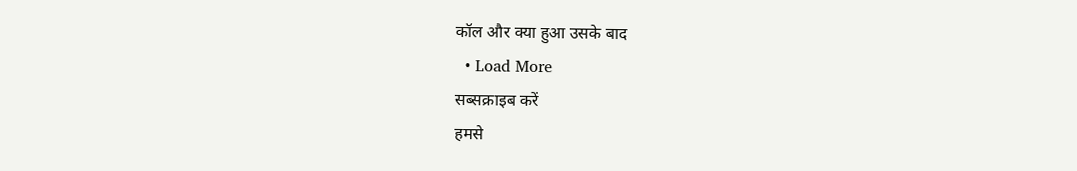कॉल और क्या हुआ उसके बाद
  • Load More
सब्सक्राइब करें
हमसे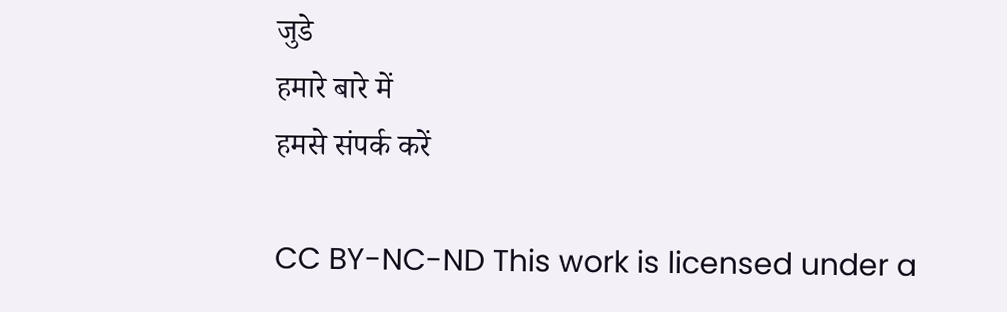जुडे
हमारे बारे में
हमसे संपर्क करें

CC BY-NC-ND This work is licensed under a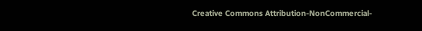Creative Commons Attribution-NonCommercial-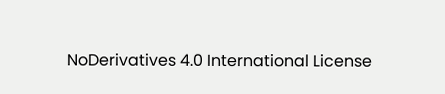NoDerivatives 4.0 International License